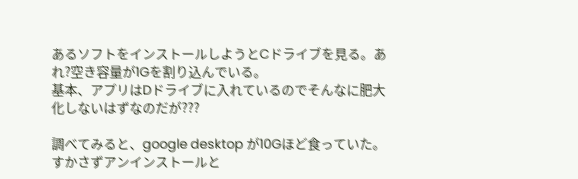あるソフトをインストールしようとCドライブを見る。あれ?空き容量が1Gを割り込んでいる。
基本、アプリはDドライブに入れているのでそんなに肥大化しないはずなのだが???

調べてみると、google desktop が10Gほど食っていた。すかさずアンインストールと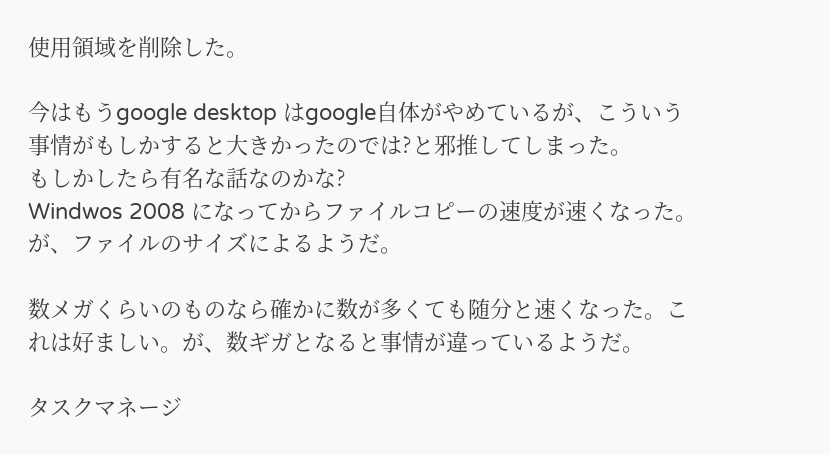使用領域を削除した。

今はもうgoogle desktop はgoogle自体がやめているが、こういう事情がもしかすると大きかったのでは?と邪推してしまった。
もしかしたら有名な話なのかな?
Windwos 2008 になってからファイルコピーの速度が速くなった。が、ファイルのサイズによるようだ。

数メガくらいのものなら確かに数が多くても随分と速くなった。これは好ましい。が、数ギガとなると事情が違っているようだ。

タスクマネージ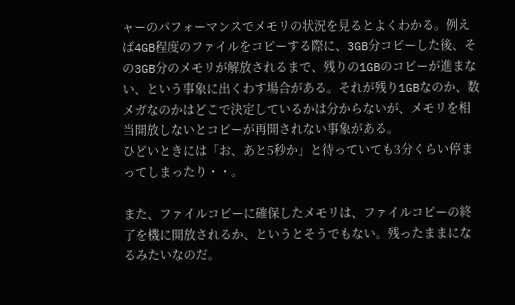ャーのパフォーマンスでメモリの状況を見るとよくわかる。例えば4GB程度のファイルをコピーする際に、3GB分コピーした後、その3GB分のメモリが解放されるまで、残りの1GBのコピーが進まない、という事象に出くわす場合がある。それが残り1GBなのか、数メガなのかはどこで決定しているかは分からないが、メモリを相当開放しないとコピーが再開されない事象がある。
ひどいときには「お、あと5秒か」と待っていても3分くらい停まってしまったり・・。

また、ファイルコピーに確保したメモリは、ファイルコピーの終了を機に開放されるか、というとそうでもない。残ったままになるみたいなのだ。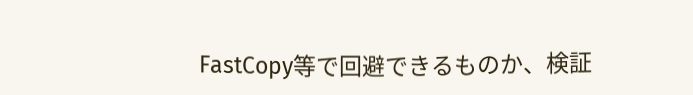FastCopy等で回避できるものか、検証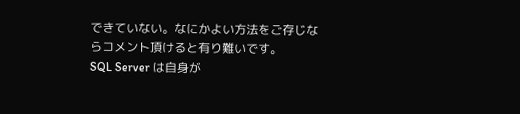できていない。なにかよい方法をご存じならコメント頂けると有り難いです。
SQL Server は自身が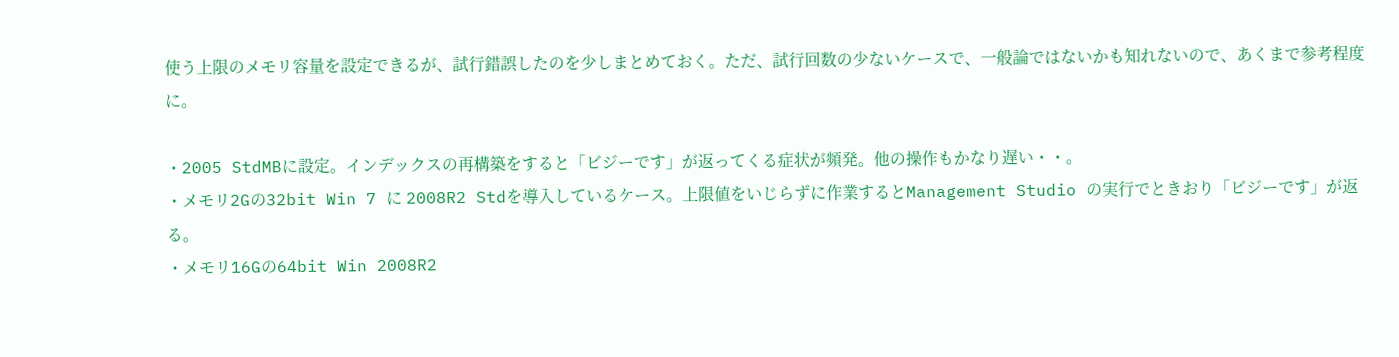使う上限のメモリ容量を設定できるが、試行錯誤したのを少しまとめておく。ただ、試行回数の少ないケースで、一般論ではないかも知れないので、あくまで参考程度に。

・2005 StdMBに設定。インデックスの再構築をすると「ビジーです」が返ってくる症状が頻発。他の操作もかなり遅い・・。
・メモリ2Gの32bit Win 7 に 2008R2 Stdを導入しているケース。上限値をいじらずに作業するとManagement Studio の実行でときおり「ビジーです」が返る。
・メモリ16Gの64bit Win 2008R2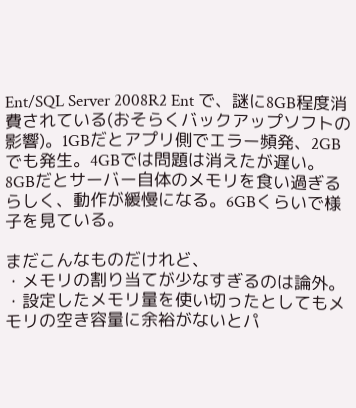Ent/SQL Server 2008R2 Ent で、謎に8GB程度消費されている(おそらくバックアップソフトの影響)。1GBだとアプリ側でエラー頻発、2GBでも発生。4GBでは問題は消えたが遅い。8GBだとサーバー自体のメモリを食い過ぎるらしく、動作が緩慢になる。6GBくらいで様子を見ている。

まだこんなものだけれど、
・メモリの割り当てが少なすぎるのは論外。
・設定したメモリ量を使い切ったとしてもメモリの空き容量に余裕がないとパ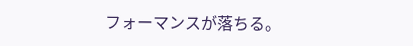フォーマンスが落ちる。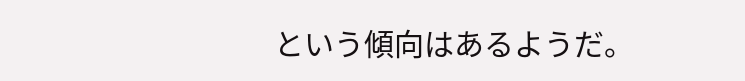という傾向はあるようだ。